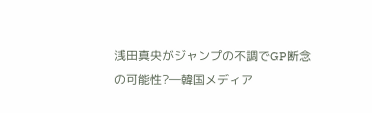浅田真央がジャンプの不調でGP断念の可能性?―韓国メディア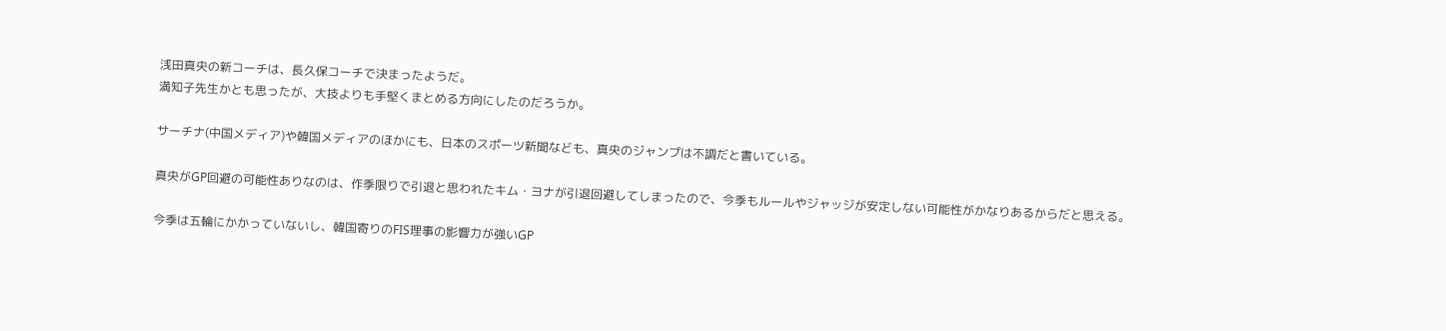浅田真央の新コーチは、長久保コーチで決まったようだ。
満知子先生かとも思ったが、大技よりも手堅くまとめる方向にしたのだろうか。

サーチナ(中国メディア)や韓国メディアのほかにも、日本のスポーツ新聞なども、真央のジャンプは不調だと書いている。

真央がGP回避の可能性ありなのは、作季限りで引退と思われたキム・ヨナが引退回避してしまったので、今季もルールやジャッジが安定しない可能性がかなりあるからだと思える。

今季は五輪にかかっていないし、韓国寄りのFIS理事の影響力が強いGP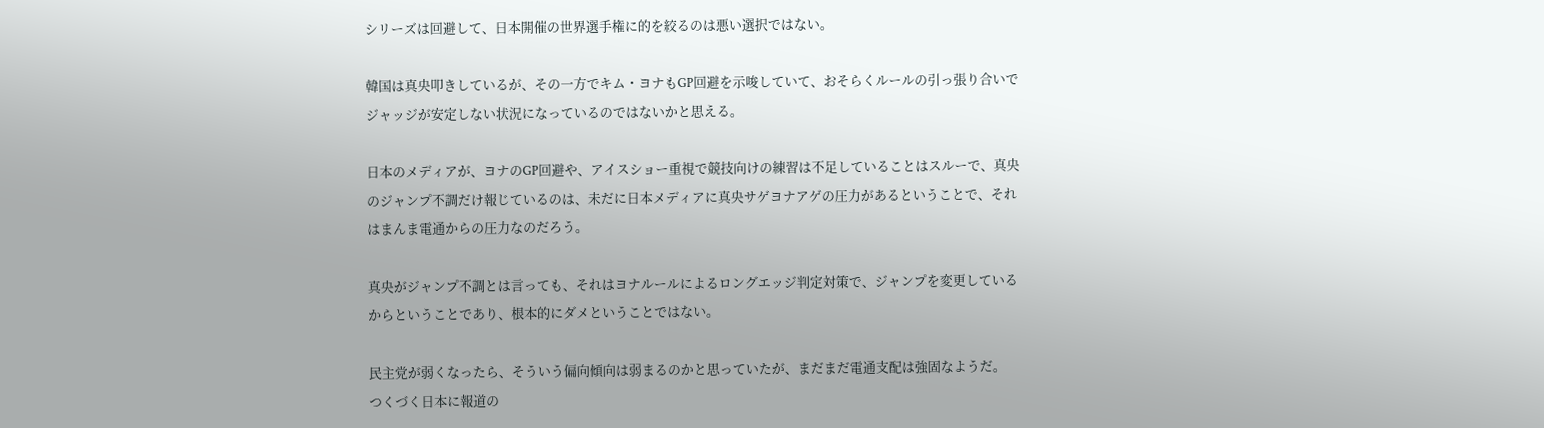シリーズは回避して、日本開催の世界選手権に的を絞るのは悪い選択ではない。

韓国は真央叩きしているが、その一方でキム・ヨナもGP回避を示唆していて、おそらくルールの引っ張り合いでジャッジが安定しない状況になっているのではないかと思える。

日本のメディアが、ヨナのGP回避や、アイスショー重視で競技向けの練習は不足していることはスルーで、真央のジャンプ不調だけ報じているのは、未だに日本メディアに真央サゲヨナアゲの圧力があるということで、それはまんま電通からの圧力なのだろう。

真央がジャンプ不調とは言っても、それはヨナルールによるロングエッジ判定対策で、ジャンプを変更しているからということであり、根本的にダメということではない。

民主党が弱くなったら、そういう偏向傾向は弱まるのかと思っていたが、まだまだ電通支配は強固なようだ。
つくづく日本に報道の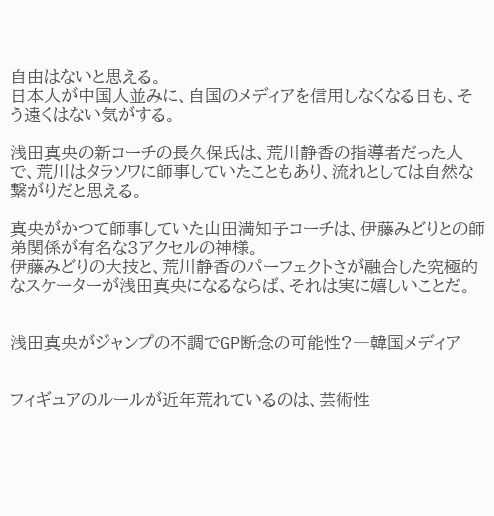自由はないと思える。
日本人が中国人並みに、自国のメディアを信用しなくなる日も、そう遠くはない気がする。

浅田真央の新コーチの長久保氏は、荒川静香の指導者だった人で、荒川はタラソワに師事していたこともあり、流れとしては自然な繋がりだと思える。

真央がかつて師事していた山田満知子コーチは、伊藤みどりとの師弟関係が有名な3アクセルの神様。
伊藤みどりの大技と、荒川静香のパーフェクトさが融合した究極的なスケーターが浅田真央になるならば、それは実に嬉しいことだ。


浅田真央がジャンプの不調でGP断念の可能性?―韓国メディア


フィギュアのルールが近年荒れているのは、芸術性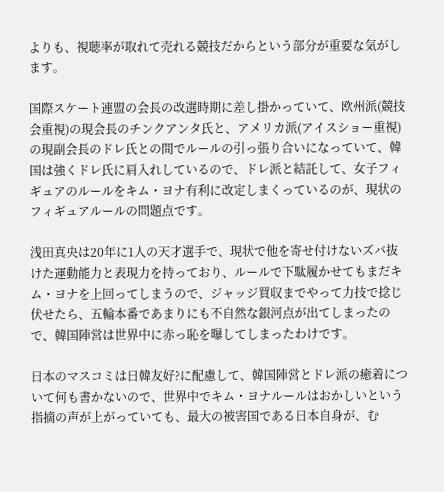よりも、視聴率が取れて売れる競技だからという部分が重要な気がします。

国際スケート連盟の会長の改選時期に差し掛かっていて、欧州派(競技会重視)の現会長のチンクアンタ氏と、アメリカ派(アイスショー重視)の現副会長のドレ氏との間でルールの引っ張り合いになっていて、韓国は強くドレ氏に肩入れしているので、ドレ派と結託して、女子フィギュアのルールをキム・ヨナ有利に改定しまくっているのが、現状のフィギュアルールの問題点です。

浅田真央は20年に1人の天才選手で、現状で他を寄せ付けないズバ抜けた運動能力と表現力を持っており、ルールで下駄履かせてもまだキム・ヨナを上回ってしまうので、ジャッジ買収までやって力技で捻じ伏せたら、五輪本番であまりにも不自然な銀河点が出てしまったので、韓国陣営は世界中に赤っ恥を曝してしまったわけです。

日本のマスコミは日韓友好?に配慮して、韓国陣営とドレ派の癒着について何も書かないので、世界中でキム・ヨナルールはおかしいという指摘の声が上がっていても、最大の被害国である日本自身が、む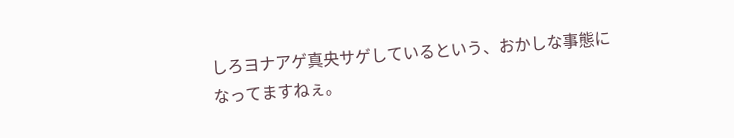しろヨナアゲ真央サゲしているという、おかしな事態になってますねぇ。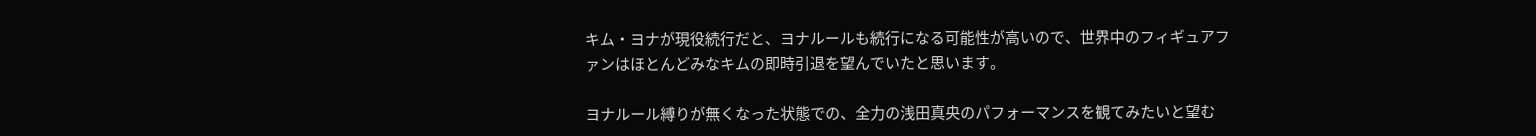キム・ヨナが現役続行だと、ヨナルールも続行になる可能性が高いので、世界中のフィギュアファンはほとんどみなキムの即時引退を望んでいたと思います。

ヨナルール縛りが無くなった状態での、全力の浅田真央のパフォーマンスを観てみたいと望む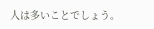人は多いことでしょう。